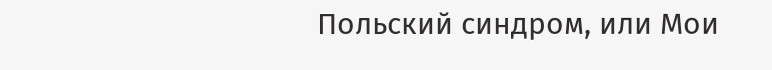Польский синдром, или Мои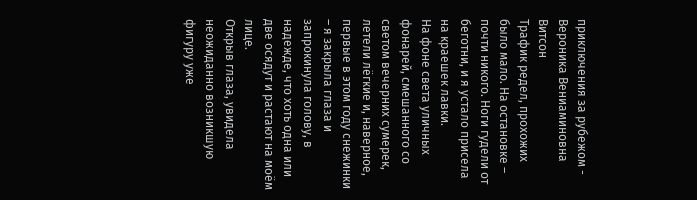приключения за рубежом - Вероника Вениаминовна Витсон
Трафик редел, прохожих было мало. На остановке – почти никого. Ноги гудели от беготни, и я устало присела на краешек лавки.
На фоне света уличных фонарей, смешанного со светом вечерних сумерек, летели лёгкие и, наверное, первые в этом году снежинки – я закрыла глаза и запрокинула голову, в надежде, что хоть одна или две осядут и растают на моём лице.
Открыв глаза, увидела неожиданно возникшую фигуру уже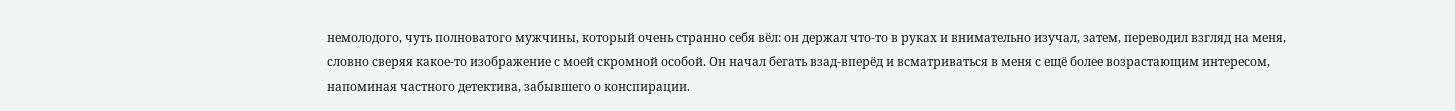немолодого, чуть полноватого мужчины, который очень странно себя вёл: он держал что-то в руках и внимательно изучал, затем, переводил взгляд на меня, словно сверяя какое-то изображение с моей скромной особой. Он начал бегать взад-вперёд и всматриваться в меня с ещё более возрастающим интересом, напоминая частного детектива, забывшего о конспирации.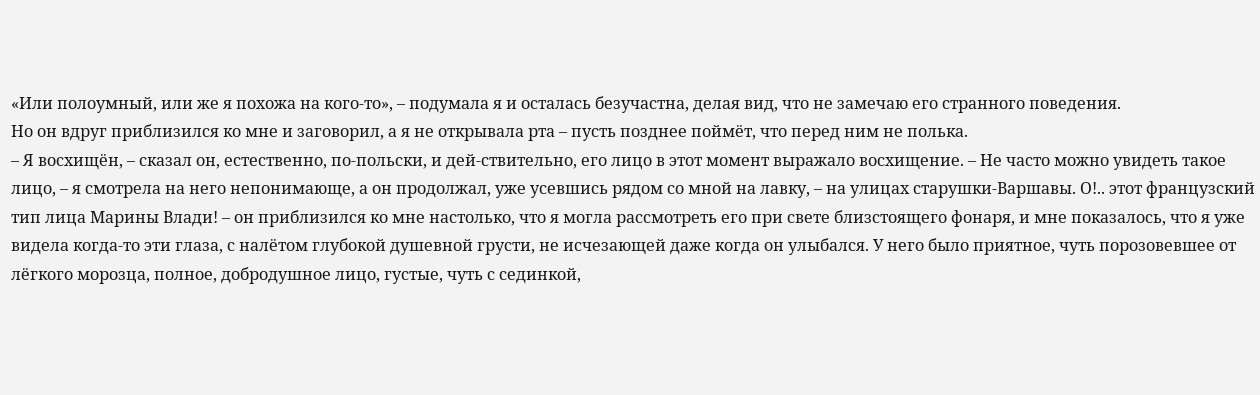«Или полоумный, или же я похожа на кого-то», – подумала я и осталась безучастна, делая вид, что не замечаю его странного поведения.
Но он вдруг приблизился ко мне и заговорил, а я не открывала рта – пусть позднее поймёт, что перед ним не полька.
– Я восхищён, – сказал он, естественно, по-польски, и дей-ствительно, его лицо в этот момент выражало восхищение. – Не часто можно увидеть такое лицо, – я смотрела на него непонимающе, а он продолжал, уже усевшись рядом со мной на лавку, – на улицах старушки-Варшавы. О!.. этот французский тип лица Марины Влади! – он приблизился ко мне настолько, что я могла рассмотреть его при свете близстоящего фонаря, и мне показалось, что я уже видела когда-то эти глаза, с налётом глубокой душевной грусти, не исчезающей даже когда он улыбался. У него было приятное, чуть порозовевшее от лёгкого морозца, полное, добродушное лицо, густые, чуть с сединкой,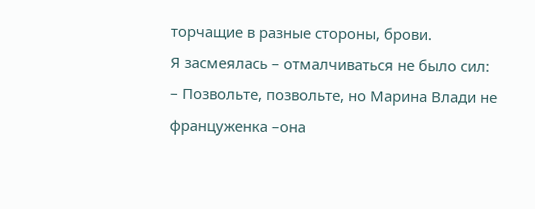торчащие в разные стороны, брови.
Я засмеялась – отмалчиваться не было сил:
– Позвольте, позвольте, но Марина Влади не француженка –она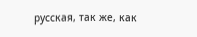русская, так же, как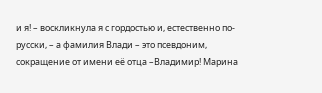и я! – воскликнула я с гордостью и, естественно по-русски, – а фамилия Влади – это псевдоним, сокращение от имени её отца –Владимир! Марина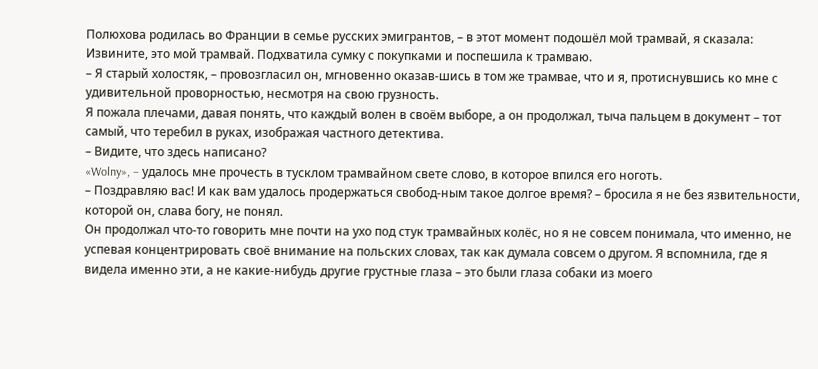Полюхова родилась во Франции в семье русских эмигрантов, – в этот момент подошёл мой трамвай, я сказала: Извините, это мой трамвай. Подхватила сумку с покупками и поспешила к трамваю.
– Я старый холостяк, – провозгласил он, мгновенно оказав-шись в том же трамвае, что и я, протиснувшись ко мне с удивительной проворностью, несмотря на свою грузность.
Я пожала плечами, давая понять, что каждый волен в своём выборе, а он продолжал, тыча пальцем в документ – тот самый, что теребил в руках, изображая частного детектива.
– Видите, что здесь написано?
«Wolny», – удалось мне прочесть в тусклом трамвайном свете слово, в которое впился его ноготь.
– Поздравляю вас! И как вам удалось продержаться свобод-ным такое долгое время? – бросила я не без язвительности, которой он, слава богу, не понял.
Он продолжал что-то говорить мне почти на ухо под стук трамвайных колёс, но я не совсем понимала, что именно, не успевая концентрировать своё внимание на польских словах, так как думала совсем о другом. Я вспомнила, где я видела именно эти, а не какие-нибудь другие грустные глаза – это были глаза собаки из моего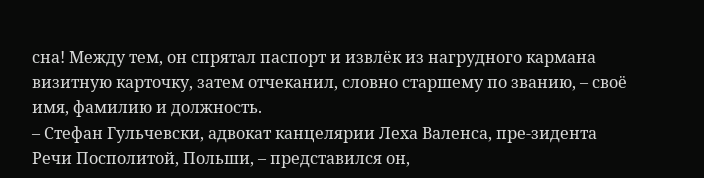сна! Между тем, он спрятал паспорт и извлёк из нагрудного кармана визитную карточку, затем отчеканил, словно старшему по званию, – своё имя, фамилию и должность.
– Стефан Гульчевски, адвокат канцелярии Леха Валенса, пре-зидента Речи Посполитой, Польши, – представился он,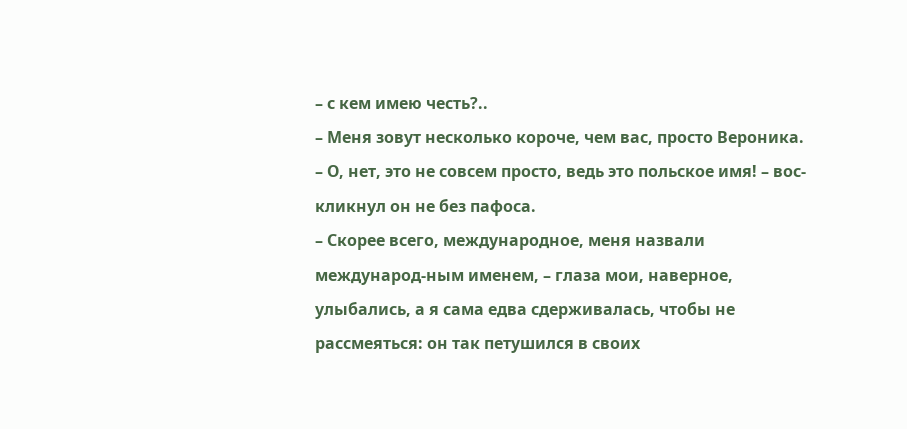– с кем имею честь?..
– Меня зовут несколько короче, чем вас, просто Вероника.
– О, нет, это не совсем просто, ведь это польское имя! – вос-кликнул он не без пафоса.
– Скорее всего, международное, меня назвали международ-ным именем, – глаза мои, наверное, улыбались, а я сама едва сдерживалась, чтобы не рассмеяться: он так петушился в своих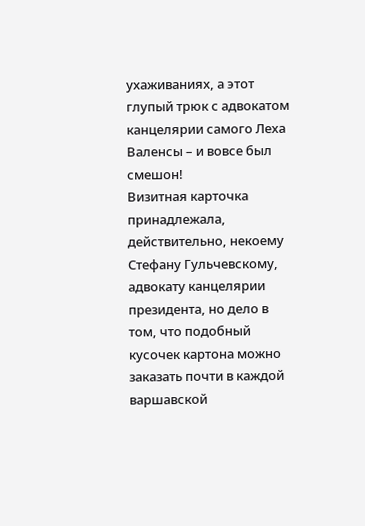ухаживаниях, а этот глупый трюк с адвокатом канцелярии самого Леха Валенсы – и вовсе был смешон!
Визитная карточка принадлежала, действительно, некоему Стефану Гульчевскому, адвокату канцелярии президента, но дело в том, что подобный кусочек картона можно заказать почти в каждой варшавской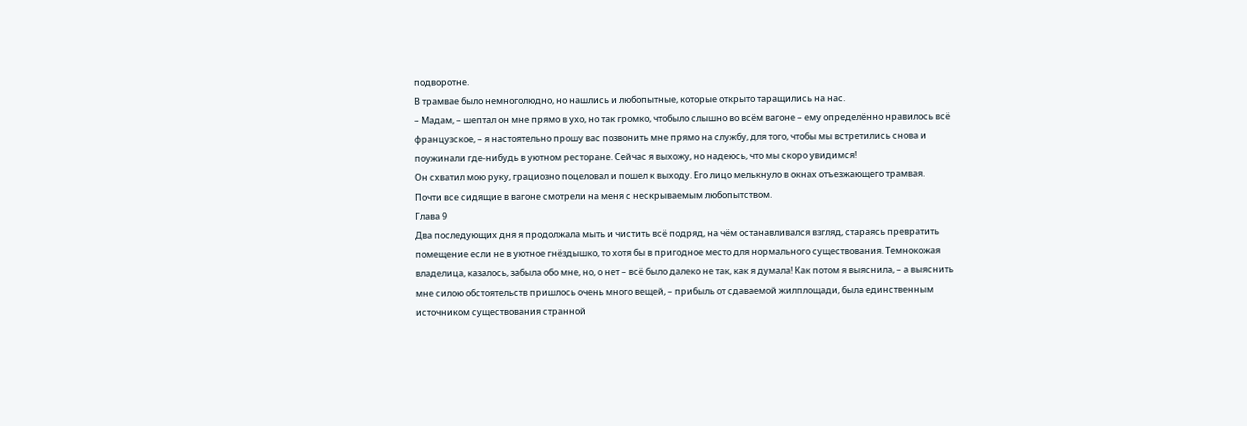подворотне.
В трамвае было немноголюдно, но нашлись и любопытные, которые открыто таращились на нас.
– Мадам, – шептал он мне прямо в ухо, но так громко, чтобыло слышно во всём вагоне – ему определённо нравилось всё французское, – я настоятельно прошу вас позвонить мне прямо на службу, для того, чтобы мы встретились снова и поужинали где-нибудь в уютном ресторане. Сейчас я выхожу, но надеюсь, что мы скоро увидимся!
Он схватил мою руку, грациозно поцеловал и пошел к выходу. Его лицо мелькнуло в окнах отъезжающего трамвая.
Почти все сидящие в вагоне смотрели на меня с нескрываемым любопытством.
Глава 9
Два последующих дня я продолжала мыть и чистить всё подряд, на чём останавливался взгляд, стараясь превратить помещение если не в уютное гнёздышко, то хотя бы в пригодное место для нормального существования. Темнокожая владелица, казалось, забыла обо мне, но, о нет – всё было далеко не так, как я думала! Как потом я выяснила, – а выяснить мне силою обстоятельств пришлось очень много вещей, – прибыль от сдаваемой жилплощади, была единственным источником существования странной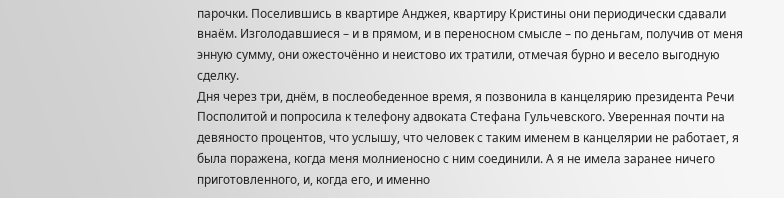парочки. Поселившись в квартире Анджея, квартиру Кристины они периодически сдавали внаём. Изголодавшиеся – и в прямом, и в переносном смысле – по деньгам, получив от меня энную сумму, они ожесточённо и неистово их тратили, отмечая бурно и весело выгодную сделку.
Дня через три, днём, в послеобеденное время, я позвонила в канцелярию президента Речи Посполитой и попросила к телефону адвоката Стефана Гульчевского. Уверенная почти на девяносто процентов, что услышу, что человек с таким именем в канцелярии не работает, я была поражена, когда меня молниеносно с ним соединили. А я не имела заранее ничего приготовленного, и, когда его, и именно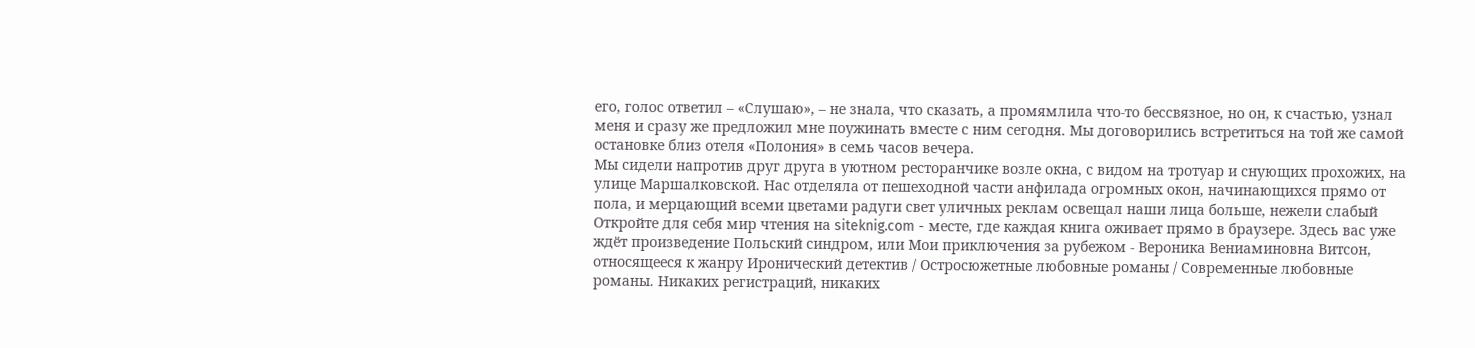его, голос ответил – «Слушаю», – не знала, что сказать, а промямлила что-то бессвязное, но он, к счастью, узнал меня и сразу же предложил мне поужинать вместе с ним сегодня. Мы договорились встретиться на той же самой остановке близ отеля «Полония» в семь часов вечера.
Мы сидели напротив друг друга в уютном ресторанчике возле окна, с видом на тротуар и снующих прохожих, на улице Маршалковской. Нас отделяла от пешеходной части анфилада огромных окон, начинающихся прямо от пола, и мерцающий всеми цветами радуги свет уличных реклам освещал наши лица больше, нежели слабый
Откройте для себя мир чтения на siteknig.com - месте, где каждая книга оживает прямо в браузере. Здесь вас уже ждёт произведение Польский синдром, или Мои приключения за рубежом - Вероника Вениаминовна Витсон, относящееся к жанру Иронический детектив / Остросюжетные любовные романы / Современные любовные романы. Никаких регистраций, никаких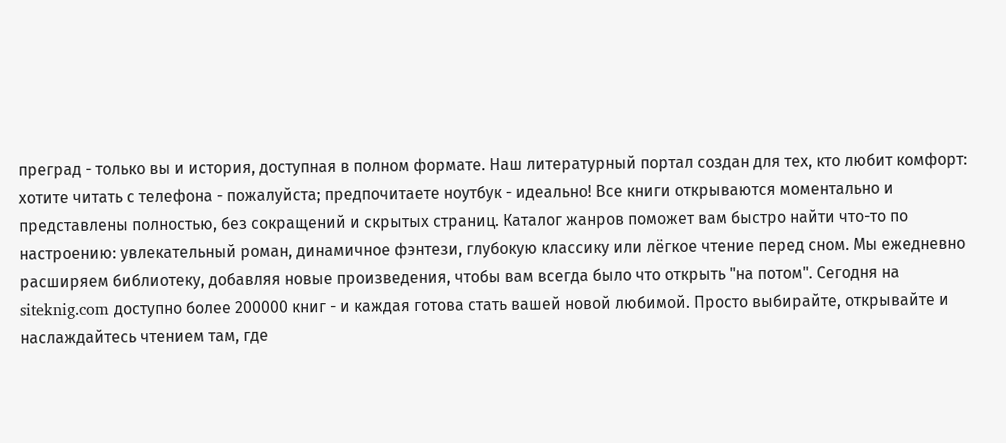преград - только вы и история, доступная в полном формате. Наш литературный портал создан для тех, кто любит комфорт: хотите читать с телефона - пожалуйста; предпочитаете ноутбук - идеально! Все книги открываются моментально и представлены полностью, без сокращений и скрытых страниц. Каталог жанров поможет вам быстро найти что-то по настроению: увлекательный роман, динамичное фэнтези, глубокую классику или лёгкое чтение перед сном. Мы ежедневно расширяем библиотеку, добавляя новые произведения, чтобы вам всегда было что открыть "на потом". Сегодня на siteknig.com доступно более 200000 книг - и каждая готова стать вашей новой любимой. Просто выбирайте, открывайте и наслаждайтесь чтением там, где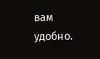вам удобно.